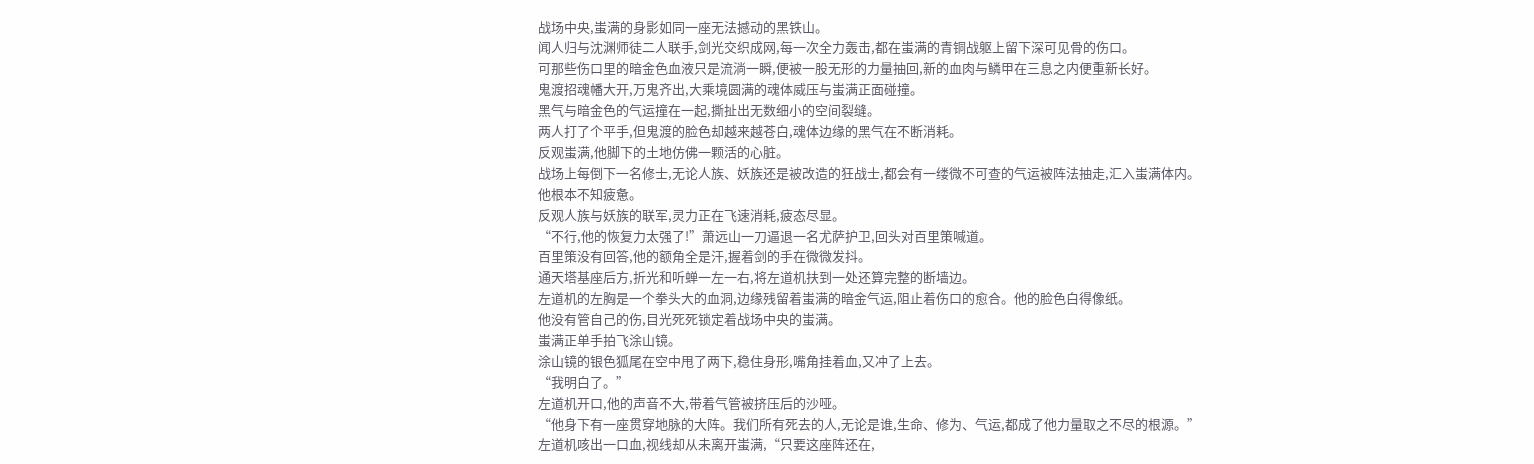战场中央,蚩满的身影如同一座无法撼动的黑铁山。
闻人归与沈渊师徒二人联手,剑光交织成网,每一次全力轰击,都在蚩满的青铜战躯上留下深可见骨的伤口。
可那些伤口里的暗金色血液只是流淌一瞬,便被一股无形的力量抽回,新的血肉与鳞甲在三息之内便重新长好。
鬼渡招魂幡大开,万鬼齐出,大乘境圆满的魂体威压与蚩满正面碰撞。
黑气与暗金色的气运撞在一起,撕扯出无数细小的空间裂缝。
两人打了个平手,但鬼渡的脸色却越来越苍白,魂体边缘的黑气在不断消耗。
反观蚩满,他脚下的土地仿佛一颗活的心脏。
战场上每倒下一名修士,无论人族、妖族还是被改造的狂战士,都会有一缕微不可查的气运被阵法抽走,汇入蚩满体内。
他根本不知疲惫。
反观人族与妖族的联军,灵力正在飞速消耗,疲态尽显。
“不行,他的恢复力太强了!”萧远山一刀逼退一名尤萨护卫,回头对百里策喊道。
百里策没有回答,他的额角全是汗,握着剑的手在微微发抖。
通天塔基座后方,折光和听蝉一左一右,将左道机扶到一处还算完整的断墙边。
左道机的左胸是一个拳头大的血洞,边缘残留着蚩满的暗金气运,阻止着伤口的愈合。他的脸色白得像纸。
他没有管自己的伤,目光死死锁定着战场中央的蚩满。
蚩满正单手拍飞涂山镜。
涂山镜的银色狐尾在空中甩了两下,稳住身形,嘴角挂着血,又冲了上去。
“我明白了。”
左道机开口,他的声音不大,带着气管被挤压后的沙哑。
“他身下有一座贯穿地脉的大阵。我们所有死去的人,无论是谁,生命、修为、气运,都成了他力量取之不尽的根源。”
左道机咳出一口血,视线却从未离开蚩满,“只要这座阵还在,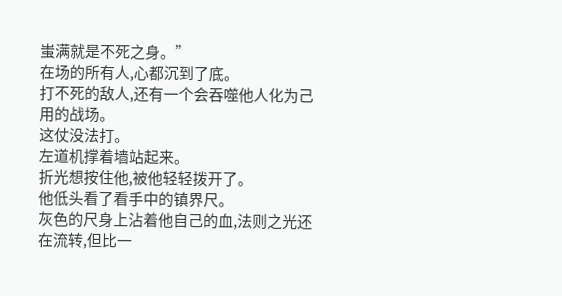蚩满就是不死之身。”
在场的所有人,心都沉到了底。
打不死的敌人,还有一个会吞噬他人化为己用的战场。
这仗没法打。
左道机撑着墙站起来。
折光想按住他,被他轻轻拨开了。
他低头看了看手中的镇界尺。
灰色的尺身上沾着他自己的血,法则之光还在流转,但比一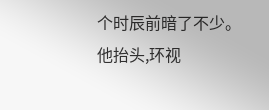个时辰前暗了不少。
他抬头,环视